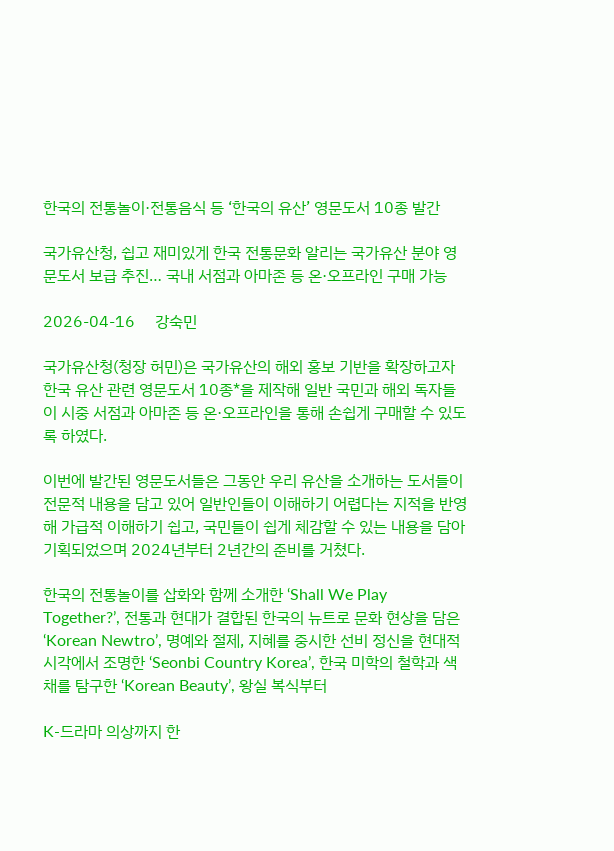한국의 전통놀이·전통음식 등 ‘한국의 유산’ 영문도서 10종 발간

국가유산청, 쉽고 재미있게 한국 전통문화 알리는 국가유산 분야 영문도서 보급 추진… 국내 서점과 아마존 등 온·오프라인 구매 가능

2026-04-16     강숙민

국가유산청(청장 허민)은 국가유산의 해외 홍보 기반을 확장하고자 한국 유산 관련 영문도서 10종*을 제작해 일반 국민과 해외 독자들이 시중 서점과 아마존 등 온·오프라인을 통해 손쉽게 구매할 수 있도록 하였다.

이번에 발간된 영문도서들은 그동안 우리 유산을 소개하는 도서들이 전문적 내용을 담고 있어 일반인들이 이해하기 어렵다는 지적을 반영해 가급적 이해하기 쉽고, 국민들이 쉽게 체감할 수 있는 내용을 담아 기획되었으며 2024년부터 2년간의 준비를 거쳤다.

한국의 전통놀이를 삽화와 함께 소개한 ‘Shall We Play Together?’, 전통과 현대가 결합된 한국의 뉴트로 문화 현상을 담은 ‘Korean Newtro’, 명예와 절제, 지혜를 중시한 선비 정신을 현대적 시각에서 조명한 ‘Seonbi Country Korea’, 한국 미학의 철학과 색채를 탐구한 ‘Korean Beauty’, 왕실 복식부터

K-드라마 의상까지 한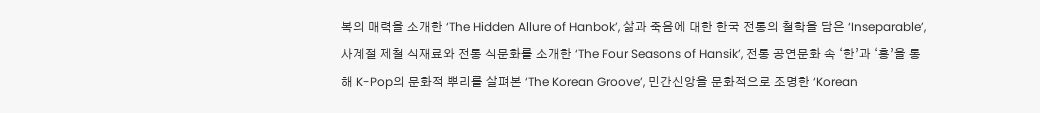복의 매력을 소개한 ‘The Hidden Allure of Hanbok’, 삶과 죽음에 대한 한국 전통의 철학을 담은 ‘Inseparable’, 사계절 제철 식재료와 전통 식문화를 소개한 ‘The Four Seasons of Hansik’, 전통 공연문화 속 ‘한’과 ‘흥’을 통해 K-Pop의 문화적 뿌리를 살펴본 ‘The Korean Groove’, 민간신앙을 문화적으로 조명한 ‘Korean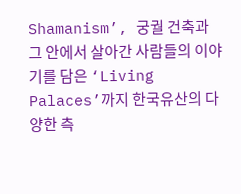Shamanism’, 궁궐 건축과 그 안에서 살아간 사람들의 이야기를 담은 ‘Living Palaces’까지 한국유산의 다양한 측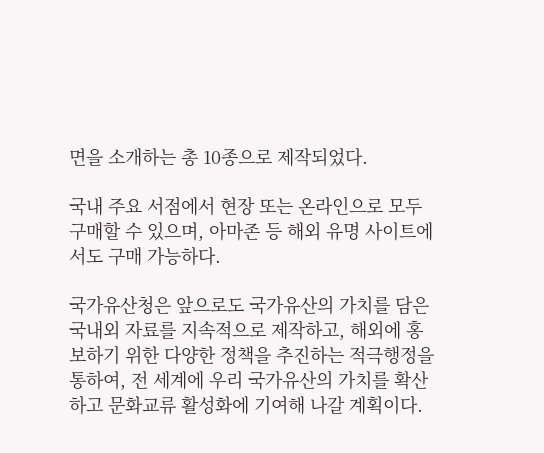면을 소개하는 총 10종으로 제작되었다.

국내 주요 서점에서 현장 또는 온라인으로 모두 구매할 수 있으며, 아마존 등 해외 유명 사이트에서도 구매 가능하다.

국가유산청은 앞으로도 국가유산의 가치를 담은 국내외 자료를 지속적으로 제작하고, 해외에 홍보하기 위한 다양한 정책을 추진하는 적극행정을 통하여, 전 세계에 우리 국가유산의 가치를 확산하고 문화교류 활성화에 기여해 나갈 계획이다.